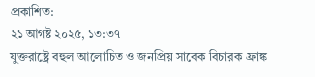প্রকাশিত:
২১ আগষ্ট ২০২৫, ১৩:৩৭
যুক্তরাষ্ট্রে বহুল আলোচিত ও জনপ্রিয় সাবেক বিচারক ফ্রাঙ্ক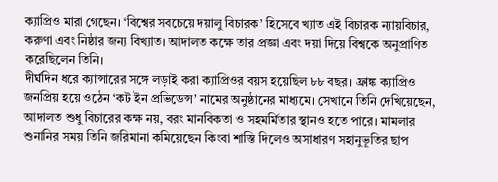ক্যাপ্রিও মারা গেছেন। ‘বিশ্বের সবচেয়ে দয়ালু বিচারক’ হিসেবে খ্যাত এই বিচারক ন্যায়বিচার, করুণা এবং নিষ্ঠার জন্য বিখ্যাত। আদালত কক্ষে তার প্রজ্ঞা এবং দয়া দিয়ে বিশ্বকে অনুপ্রাণিত করেছিলেন তিনি।
দীর্ঘদিন ধরে ক্যান্সারের সঙ্গে লড়াই করা ক্যাপ্রিওর বয়স হয়েছিল ৮৮ বছর। ফ্রাঙ্ক ক্যাপ্রিও জনপ্রিয় হয়ে ওঠেন ‘কট ইন প্রভিডেন্স’ নামের অনুষ্ঠানের মাধ্যমে। সেখানে তিনি দেখিয়েছেন, আদালত শুধু বিচারের কক্ষ নয়, বরং মানবিকতা ও সহমর্মিতার স্থানও হতে পারে। মামলার শুনানির সময় তিনি জরিমানা কমিয়েছেন কিংবা শাস্তি দিলেও অসাধারণ সহানুভূতির ছাপ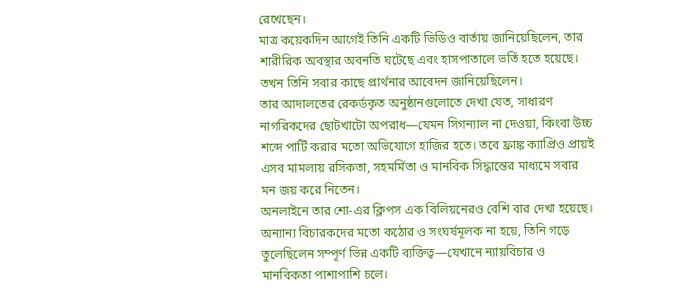রেখেছেন।
মাত্র কয়েকদিন আগেই তিনি একটি ভিডিও বার্তায় জানিয়েছিলেন, তার শারীরিক অবস্থার অবনতি ঘটেছে এবং হাসপাতালে ভর্তি হতে হয়েছে। তখন তিনি সবার কাছে প্রার্থনার আবেদন জানিয়েছিলেন।
তার আদালতের রেকর্ডকৃত অনুষ্ঠানগুলোতে দেখা যেত, সাধারণ নাগরিকদের ছোটখাটো অপরাধ—যেমন সিগন্যাল না দেওয়া, কিংবা উচ্চ শব্দে পার্টি করার মতো অভিযোগে হাজির হতে। তবে ফ্রাঙ্ক ক্যাপ্রিও প্রায়ই এসব মামলায় রসিকতা, সহমর্মিতা ও মানবিক সিদ্ধান্তের মাধ্যমে সবার মন জয় করে নিতেন।
অনলাইনে তার শো-এর ক্লিপস এক বিলিয়নেরও বেশি বার দেখা হয়েছে। অন্যান্য বিচারকদের মতো কঠোর ও সংঘর্ষমূলক না হয়ে, তিনি গড়ে তুলেছিলেন সম্পূর্ণ ভিন্ন একটি ব্যক্তিত্ব—যেখানে ন্যায়বিচার ও মানবিকতা পাশাপাশি চলে।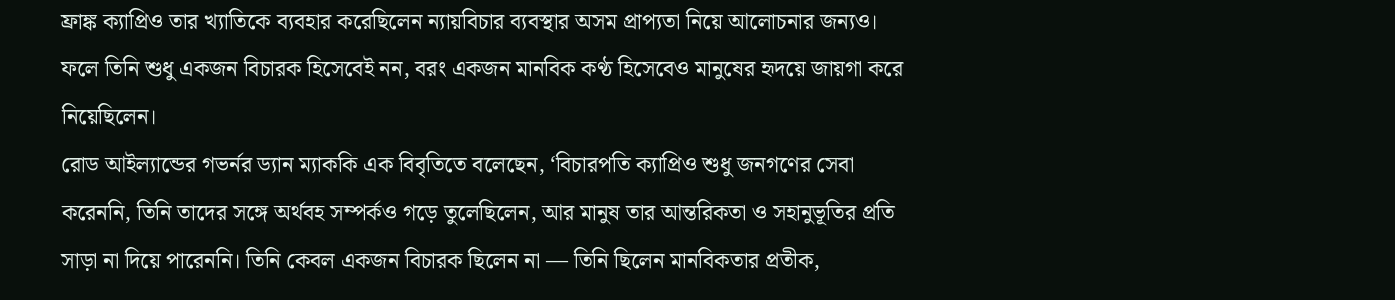ফ্রাঙ্ক ক্যাপ্রিও তার খ্যাতিকে ব্যবহার করেছিলেন ন্যায়বিচার ব্যবস্থার অসম প্রাপ্যতা নিয়ে আলোচনার জন্যও। ফলে তিনি শুধু একজন বিচারক হিসেবেই নন, বরং একজন মানবিক কণ্ঠ হিসেবেও মানুষের হৃদয়ে জায়গা করে নিয়েছিলেন।
রোড আইল্যান্ডের গভর্নর ড্যান ম্যাককি এক বিবৃতিতে বলেছেন, ‘বিচারপতি ক্যাপ্রিও শুধু জনগণের সেবা করেননি, তিনি তাদের সঙ্গে অর্থবহ সম্পর্কও গড়ে তুলেছিলেন, আর মানুষ তার আন্তরিকতা ও সহানুভূতির প্রতি সাড়া না দিয়ে পারেননি। তিনি কেবল একজন বিচারক ছিলেন না — তিনি ছিলেন মানবিকতার প্রতীক,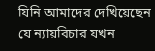যিনি আমাদের দেখিয়েছেন যে ন্যায়বিচার যখন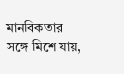মানবিকতার সঙ্গে মিশে যায়,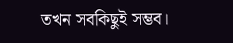তখন সবকিছুই সম্ভব।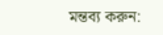মন্তব্য করুন: